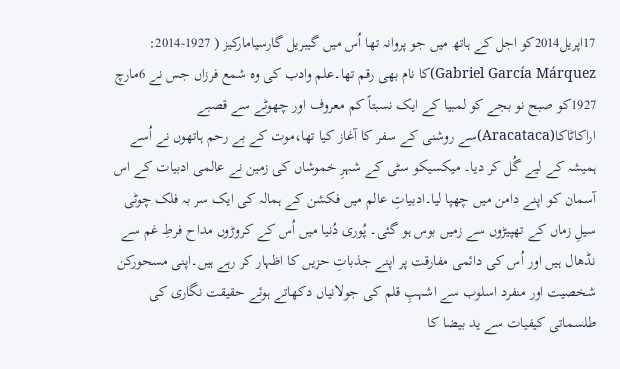17اپریل2014کو اجل کے ہاتھ میں جو پروانہ تھا اُس میں گیبریل گارسیامارکیز ( 1927-2014: Gabriel García Márquez)کا نام بھی رقم تھا۔علم وادب کی وہ شمع فرزاں جس نے 6مارچ 1927کو صبح نو بجے کو لمبیا کے ایک نسبتاً کم معروف اور چھوٹے سے قصبے اراکاٹاکا(Aracataca)سے روشنی کے سفر کا آغاز کیا تھا،موت کے بے رحم ہاتھوں نے اُسے ہمیشہ کے لیے گُل کر دیا۔ میکسیکو سٹی کے شہرِ خموشاں کی زمین نے عالمی ادبیات کے اس آسمان کو اپنے دامن میں چھپا لیا۔ادبیاتِ عالم میں فکشن کے ہمالہ کی ایک سر بہ فلک چوٹی سیلِ زماں کے تھپیڑوں سے زمیں بوس ہو گئی۔ پُوری دُنیا میں اُس کے کروڑوں مداح فرطِ غم سے نڈھال ہیں اور اُس کی دائمی مفارقت پر اپنے جذباتِ حزیں کا اظہار کر رہے ہیں۔اپنی مسحورکن شخصیت اور منفرد اسلوب سے اشہبِ قلم کی جولانیاں دکھاتے ہوئے حقیقت نگاری کی طلسماتی کیفیات سے ید بیضا کا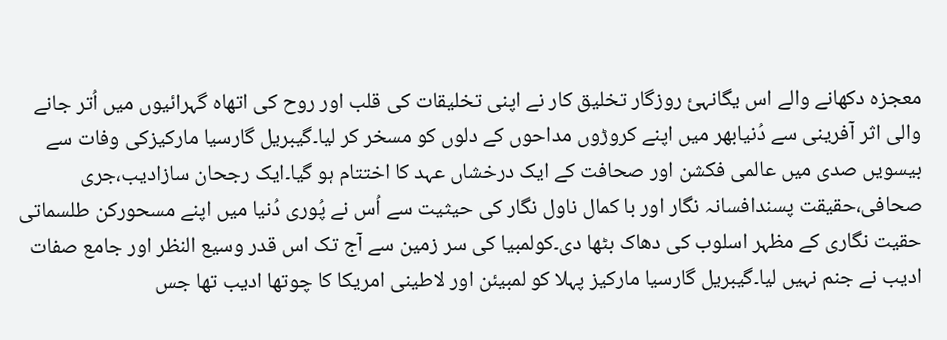معجزہ دکھانے والے اس یگانہئ روزگار تخلیق کار نے اپنی تخلیقات کی قلب اور روح کی اتھاہ گہرائیوں میں اُتر جانے والی اثر آفرینی سے دُنیابھر میں اپنے کروڑوں مداحوں کے دلوں کو مسخر کر لیا۔گیبریل گارسیا مارکیزکی وفات سے بیسویں صدی میں عالمی فکشن اور صحافت کے ایک درخشاں عہد کا اختتام ہو گیا۔ایک رجحان سازادیب،جری صحافی،حقیقت پسندافسانہ نگار اور با کمال ناول نگار کی حیثیت سے اُس نے پُوری دُنیا میں اپنے مسحورکن طلسماتی حقیت نگاری کے مظہر اسلوب کی دھاک بٹھا دی۔کولمبیا کی سر زمین سے آج تک اس قدر وسیع النظر اور جامع صفات ادیب نے جنم نہیں لیا۔گیبریل گارسیا مارکیز پہلا کو لمبیئن اور لاطینی امریکا کا چوتھا ادیب تھا جس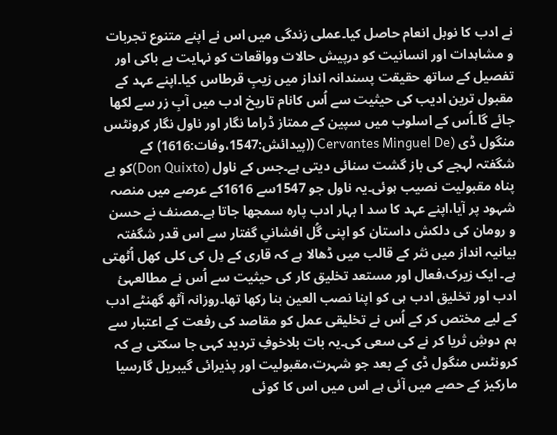نے ادب کا نوبل انعام حاصل کیا۔عملی زندگی میں اس نے اپنے متنوع تجربات و مشاہدات اور انسانیت کو درپیش حالات وواقعات کو نہایت بے باکی اور تفصیل کے ساتھ حقیقت پسندانہ انداز میں زیبِ قرطاس کیا۔اپنے عہد کے مقبول ترین ادیب کی حیثیت سے اُس کانام تاریخ ادب میں آبِ زر سے لکھا جائے گا۔اُس کے اسلوب میں سپین کے ممتاز ڈراما نگار اور ناول نگار کرونٹس منگول ڈی (Cervantes Minguel De ((پیدائش:1547،وفات:1616) کے شگفتہ لہجے کی باز گشت سنائی دیتی ہے۔جس کے ناول (Don Quixto)کو بے پناہ مقبولیت نصیب ہوئی۔یہ ناول جو 1547سے 1616کے عرصے میں منصہ شہود پر آیا،اپنے عہد کا سد ا بہار ادب پارہ سمجھا جاتا ہے۔مصنف نے حسن و رومان کی دلکش داستان کو اپنی گُل افشانیِ گفتار سے اس قدر شگفتہ بیانیہ انداز میں نثر کے قالب میں ڈھالا ہے کہ قاری کے دِل کی کلی کھل اُٹھتی ہے۔ ایک زیرک،فعال اور مستعد تخلیق کار کی حیثیت سے اُس نے مطالعہئ ادب اور تخلیق ادب ہی کو اپنا نصب العین بنا رکھا تھا۔روزانہ آٹھ گھنٹے ادب کے لیے مختص کر کے اُس نے تخلیقی عمل کو مقاصد کی رفعت کے اعتبار سے ہم دوشِ ثریا کر نے کی سعی کی۔یہ بات بلاخوفِ تردید کہی جا سکتی ہے کہ کرونٹس منگول ڈی کے بعد جو شہرت،مقبولیت اور پذیرائی گیبریل گارسیا مارکیز کے حصے میں آئی ہے اس میں اس کا کوئی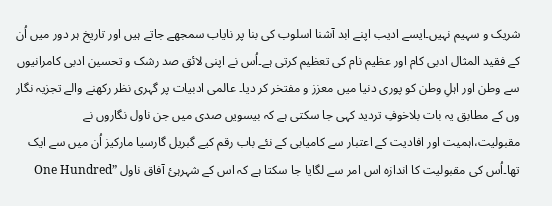شریک و سہیم نہیں۔ایسے ادیب اپنے ابد آشنا اسلوب کی بنا پر نایاب سمجھے جاتے ہیں اور تاریخ ہر دور میں اُن کے فقید المثال ادبی کام اور عظیم نام کی تعظیم کرتی ہے۔اُس نے اپنی لائق صد رشک و تحسین ادبی کامرانیوں سے وطن اور اہلِ وطن کو پوری دنیا میں معزز و مفتخر کر دیا۔ عالمی ادبیات پر گہری نظر رکھنے والے تجزیہ نگار وں کے مطابق یہ بات بلاخوفِ تردید کہی جا سکتی ہے کہ بیسویں صدی میں جن ناول نگاروں نے مقبولیت،اہمیت اور افادیت کے اعتبار سے کامیابی کے نئے باب رقم کیے گبریل گارسیا مارکیز اُن میں سے ایک تھا۔اُس کی مقبولیت کا اندازہ اس امر سے لگایا جا سکتا ہے کہ اس کے شہرہئ آفاق ناول ”One Hundred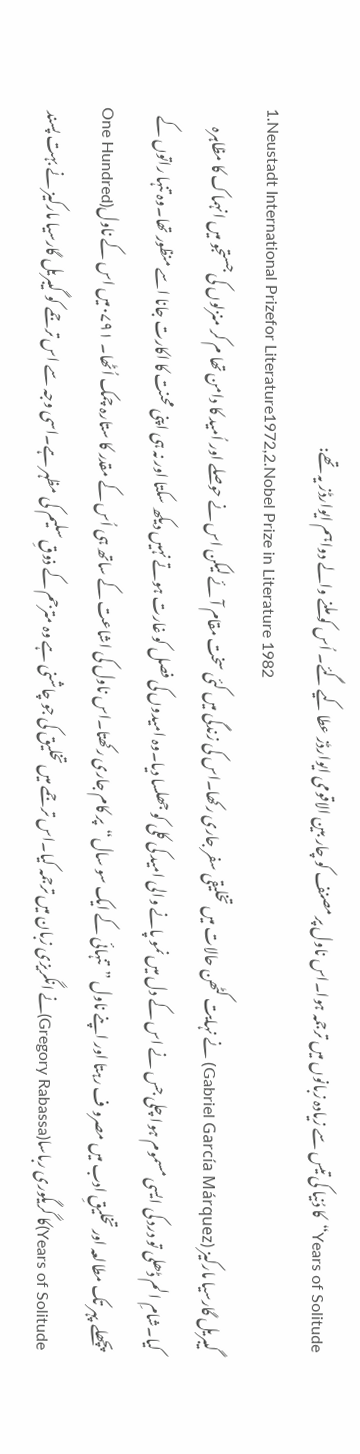Years of Solitude“کا دُنیا کی تیس سے زیادہ زبانوں میں ترجمہ ہوا۔اس ناول پر مصنف کو چار بین الاقومی ایوارڈز عطا کیے گئے۔ اُس کو ملنے والے دواہم ایوارڈز یہ تھے:
1.Neustadt International Prizefor Literature1972,2.Nobel Prize in Literature 1982
گیبریل گارسیا مارکیز (Gabriel García Márquez) نے نہایت کٹھن حالات میں تخلیقی سفر جاری رکھا۔اس کی زندگی میں کئی سخت مقام آئے لیکن اس نے حوصلے اور اُمید کا دامن تھا م کر منزلوں کی جستجو میں انہماک کا مظاہرہ کیا۔شامِ الم ڈھلی تو درد کی ایسی مسموم ہوا چلی جس نے اس کے دل میں نمو پانے والی امید کی کلی کو جھلسا دیا۔وہ امیدوں کی فصل کو غارت ہوتے نہیں دیکھ سکتا اور نہ ہی اپنی محنت کا اکارت جانا اسے منظور تھا۔وہ تنہا راتوں کے پچھلے پہر تک مطالعہ اور تخلیقِ ادب میں مصرو ف رہتا اور اپنے ناول ”تنہائی کے ایک سو سال“پر کام جاری رکھتا۔اس ناول کی اشاعت کے ساتھ ہی اُس کے مقدر کا ستارہ چمک اُٹھا۔ ۰۷۹۱میں اس کے ناول(One Hundred Years of Solitude)کا گریگوری رباسا(Gregory Rabassa)نے انگریزی زبان میں ترجمہ کیا۔اس ترجمے میں تخلیق کی جو چاشنی ہے وہ مترجم کے ذوقِ سلیم کی مظہر ہے۔اسی وجہ سے اس ترجمے کو گیبریل گارسیا مارکیز نے بہت پسند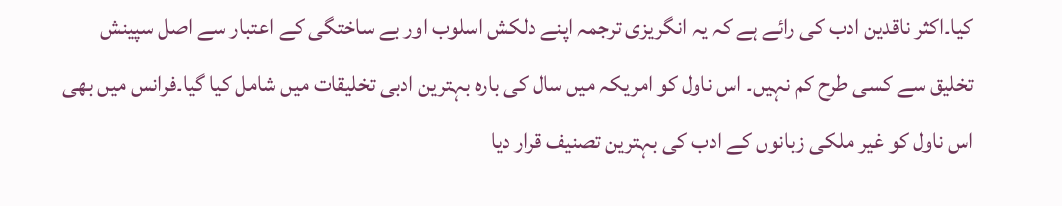کیا۔اکثر ناقدین ادب کی رائے ہے کہ یہ انگریزی ترجمہ اپنے دلکش اسلوب اور بے ساختگی کے اعتبار سے اصل سپینش تخلیق سے کسی طرح کم نہیں۔ اس ناول کو امریکہ میں سال کی بارہ بہترین ادبی تخلیقات میں شامل کیا گیا۔فرانس میں بھی اس ناول کو غیر ملکی زبانوں کے ادب کی بہترین تصنیف قرار دیا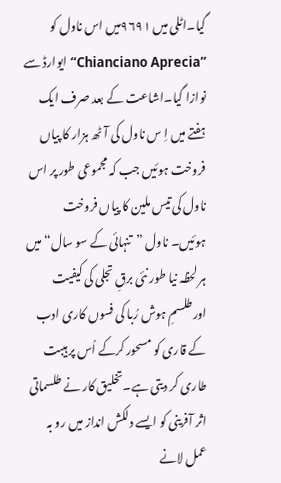گیا۔اٹلی میں ۹۶۹۱میں اس ناول کو ”Chianciano Aprecia“ ایوارڈ سے نوازا گیا۔اشاعت کے بعد صرف ایک ہفتے میں اِ س ناول کی آٹھ ہزار کا پیاں فروخت ہوئیں جب کہ مجموعی طور پر اس ناول کی تیس ملین کا پیاں فروخت ہوئیں۔ ناول ”تنہائی کے سو سال“ میں ہر لحظہ نیا طور نئی برقِ تجلی کی کیفیت اورطلسمِ ہوش رُبا کی فسوں کاری ادب کے قاری کو مسحور کرکے اُس پر ہیبت طاری کر دیتی ہے۔تخلیق کار نے طلسماتی اثر آفرینی کو ایسے دلکش انداز میں رو بہ عمل لانے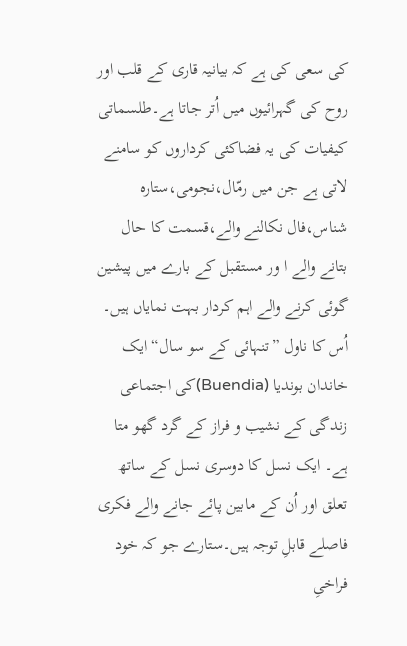کی سعی کی ہے کہ بیانیہ قاری کے قلب اور روح کی گہرائیوں میں اُتر جاتا ہے۔طلسماتی کیفیات کی یہ فضاکئی کرداروں کو سامنے لاتی ہے جن میں رمّال،نجومی،ستارہ شناس،فال نکالنے والے،قسمت کا حال بتانے والے ا ور مستقبل کے بارے میں پیشین گوئی کرنے والے اہم کردار بہت نمایاں ہیں۔ اُس کا ناول ”تنہائی کے سو سال“ ایک خاندان بوندیا (Buendia)کی اجتماعی زندگی کے نشیب و فراز کے گرد گھو متا ہے۔ ایک نسل کا دوسری نسل کے ساتھ تعلق اور اُن کے مابین پائے جانے والے فکری فاصلے قابلِ توجہ ہیں۔ستارے جو کہ خود فراخیِ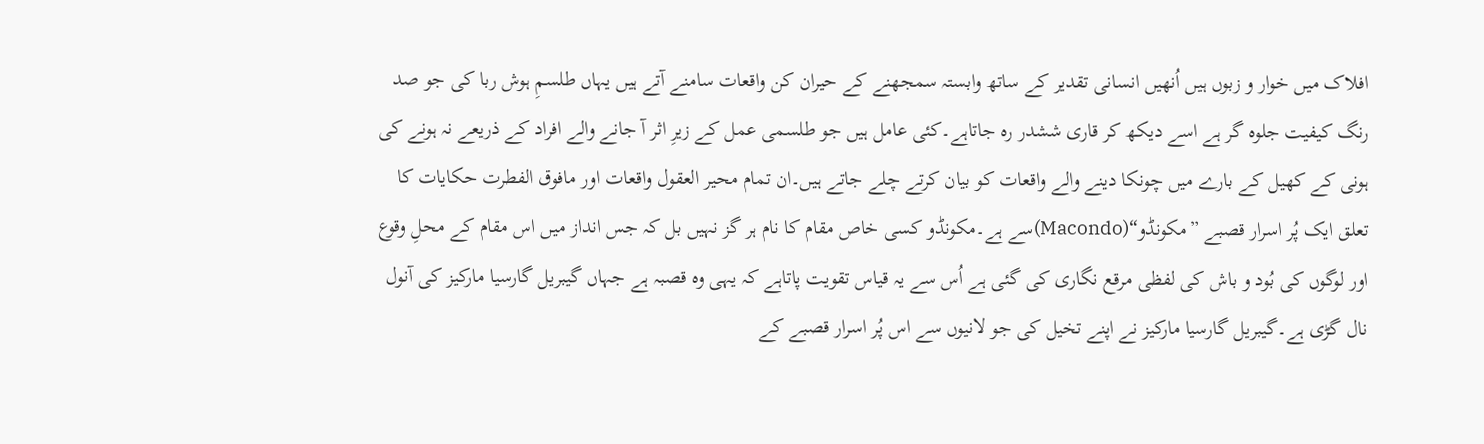افلاک میں خوار و زبوں ہیں اُنھیں انسانی تقدیر کے ساتھ وابستہ سمجھنے کے حیران کن واقعات سامنے آتے ہیں یہاں طلسمِ ہوش ربا کی جو صد رنگ کیفیت جلوہ گر ہے اسے دیکھ کر قاری ششدر رہ جاتاہے۔کئی عامل ہیں جو طلسمی عمل کے زیرِ اثر آ جانے والے افراد کے ذریعے نہ ہونے کی ہونی کے کھیل کے بارے میں چونکا دینے والے واقعات کو بیان کرتے چلے جاتے ہیں۔ان تمام محیر العقول واقعات اور مافوق الفطرت حکایات کا تعلق ایک پُر اسرار قصبے ”مکونڈو“(Macondo)سے ہے۔مکونڈو کسی خاص مقام کا نام ہر گز نہیں بل کہ جس انداز میں اس مقام کے محلِ وقوع اور لوگوں کی بُود و باش کی لفظی مرقع نگاری کی گئی ہے اُس سے یہ قیاس تقویت پاتاہے کہ یہی وہ قصبہ ہے جہاں گیبریل گارسیا مارکیز کی آنول نال گڑی ہے۔گیبریل گارسیا مارکیز نے اپنے تخیل کی جو لانیوں سے اس پُر اسرار قصبے کے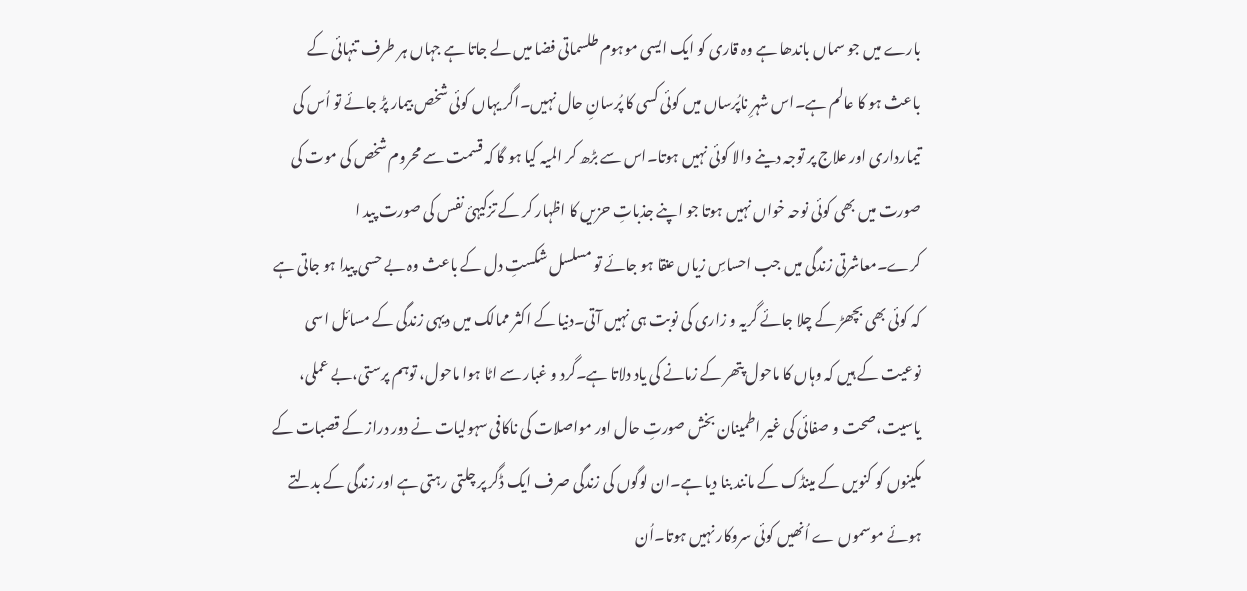بارے میں جو سماں باندھا ہے وہ قاری کو ایک ایسی موہوم طلسماتی فضا میں لے جاتا ہے جہاں ہر طرف تنہائی کے باعث ہو کا عالم ہے۔اس شہرِ ناپُرساں میں کوئی کسی کا پُرسانِ حال نہیں۔اگر یہاں کوئی شخص بیمار پڑ جائے تو اُس کی تیمارداری اور علاج پر توجہ دینے والا کوئی نہیں ہوتا۔اس سے بڑھ کر المیہ کیا ہو گا کہ قسمت سے محروم شخص کی موت کی صورت میں بھی کوئی نوحہ خواں نہیں ہوتا جو اپنے جذباتِ حزیں کا اظہار کر کے تزکیہئ نفس کی صورت پید ا کرے۔معاشرتی زندگی میں جب احساسِ زیاں عنقا ہو جائے تو مسلسل شکستِ دل کے باعث وہ بے حسی پیدا ہو جاتی ہے کہ کوئی بھی بچھڑ کے چلا جائے گریہ و زاری کی نوبت ہی نہیں آتی۔دنیا کے اکثر ممالک میں دیہی زندگی کے مسائل اسی نوعیت کے ہیں کہ وہاں کا ماحول پتھر کے زمانے کی یاد دلاتا ہے۔گرد و غبار سے اٹا ہوا ماحول، توہم پرستی،بے عملی، یاسیت،صحت و صفائی کی غیر اطمینان بخش صورتِ حال اور مواصلات کی ناکافی سہولیات نے دور دراز کے قصبات کے مکینوں کو کنویں کے مینڈک کے مانند بنا دیا ہے۔ان لوگوں کی زندگی صرف ایک ڈگر پر چلتی رہتی ہے اور زندگی کے بدلتے ہوئے موسموں ے اُنھیں کوئی سروکار نہیں ہوتا۔اُن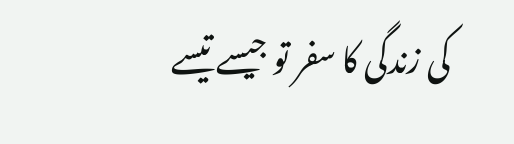کی زندگی کا سفر تو جیسے تیسے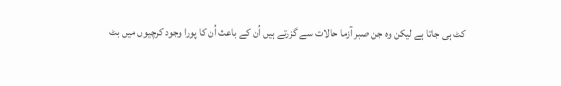کٹ ہی جاتا ہے لیکن وہ جن صبر آزما حالات سے گزرتے ہیں اُن کے باعث اُن کا پورا وجود کرچیوں میں بٹ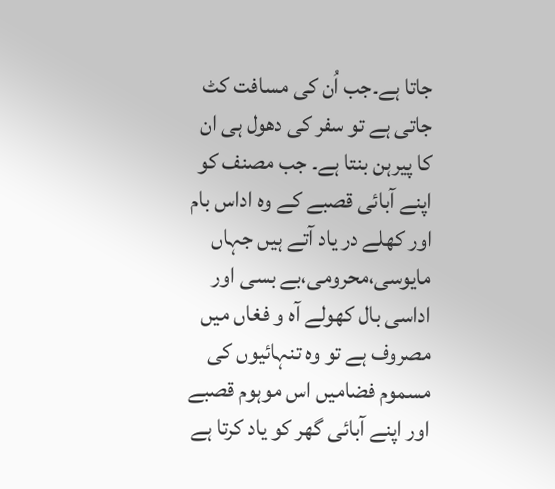جاتا ہے۔جب اُن کی مسافت کٹ جاتی ہے تو سفر کی دھول ہی ان کا پیرہن بنتا ہے۔ جب مصنف کو اپنے آبائی قصبے کے وہ اداس بام اور کھلے در یاد آتے ہیں جہاں مایوسی،محرومی،بے بسی اور اداسی بال کھولے آہ و فغاں میں مصروف ہے تو وہ تنہائیوں کی مسموم فضامیں اس موہوم قصبے اور اپنے آبائی گھر کو یاد کرتا ہے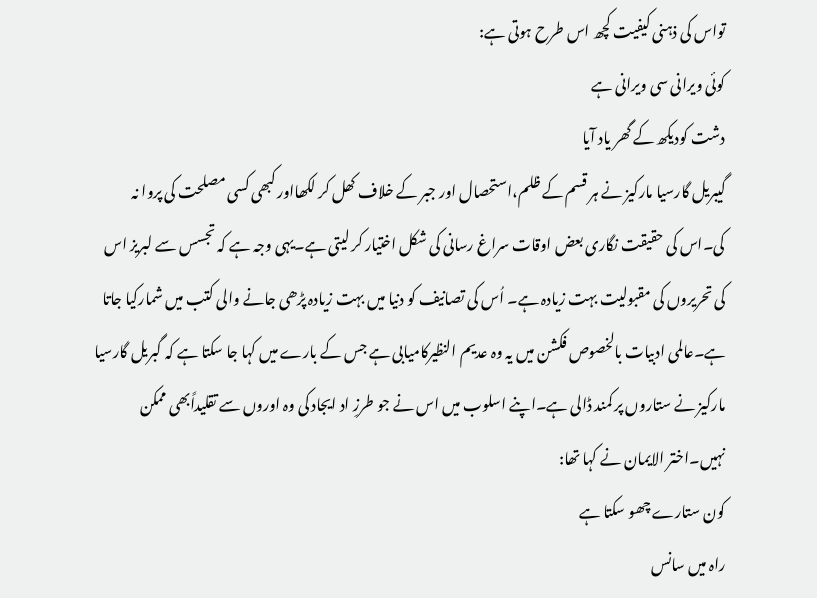تواس کی ذہنی کیفیت کچھ اس طرح ہوتی ہے:
کوئی ویرانی سی ویرانی ہے
دشت کودیکھ کے گھر یاد آیا
گیبریل گارسیا مارکیز نے ہر قسم کے ظلم،استحصال اور جبر کے خلاف کھل کر لکھااور کبھی کسی مصلحت کی پروا نہ کی۔اس کی حقیقت نگاری بعض اوقات سراغ رسانی کی شکل اختیار کر لیتی ہے۔یہی وجہ ہے کہ تجسس سے لبریز اس کی تحریروں کی مقبولیت بہت زیادہ ہے۔ اُس کی تصانیف کو دنیا میں بہت زیادہ پڑھی جانے والی کتب میں شمارکیا جاتا ہے۔عالمی ادبیات بالخصوص فکشن میں یہ وہ عدیم النظیرکامیابی ہے جس کے بارے میں کہا جا سکتا ہے کہ گبریل گارسیا مارکیز نے ستاروں پر کمند ڈالی ہے۔اپنے اسلوب میں اس نے جو طرزِ اد ایجاد کی وہ اوروں سے تقلیداًبھی ممکن نہیں۔اختر الایمان نے کہا تھا:
کون ستارے چھو سکتا ہے
راہ میں سانس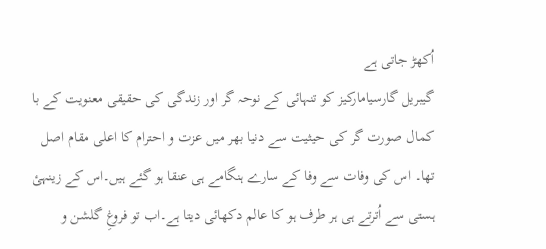اُکھڑ جاتی ہے
گیبریل گارسیامارکیز کو تنہائی کے نوحہ گر اور زندگی کی حقیقی معنویت کے با کمال صورت گر کی حیثیت سے دنیا بھر میں عزت و احترام کا اعلی مقام اصل تھا۔ اس کی وفات سے وفا کے سارے ہنگامے ہی عنقا ہو گئے ہیں۔اس کے زینہئ ہستی سے اُترتے ہی ہر طرف ہو کا عالم دکھائی دیتا ہے۔اب تو فروغِ گلشن و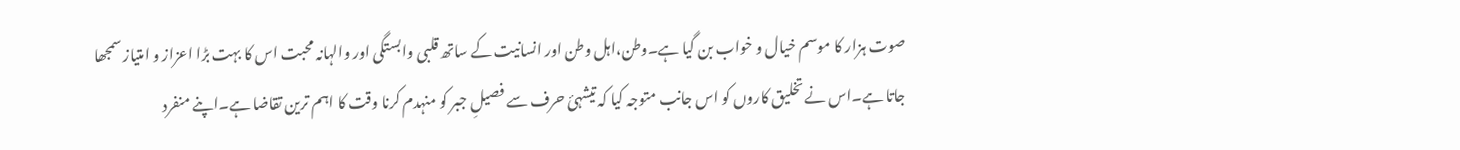صوت ہزار کا موسم خیال و خواب بن گیا ہے۔وطن،اہل وطن اور انسانیت کے ساتھ قلبی وابستگی اور والہانہ محبت اس کا بہت بڑا اعزاز و امتیاز سمجھا جاتا ہے۔اس نے تخلیق کاروں کو اس جانب متوجہ کیا کہ تیشہئ حرف سے فصیلِ جبر کو منہدم کرنا وقت کا اہم ترین تقاضا ہے۔اپنے منفرد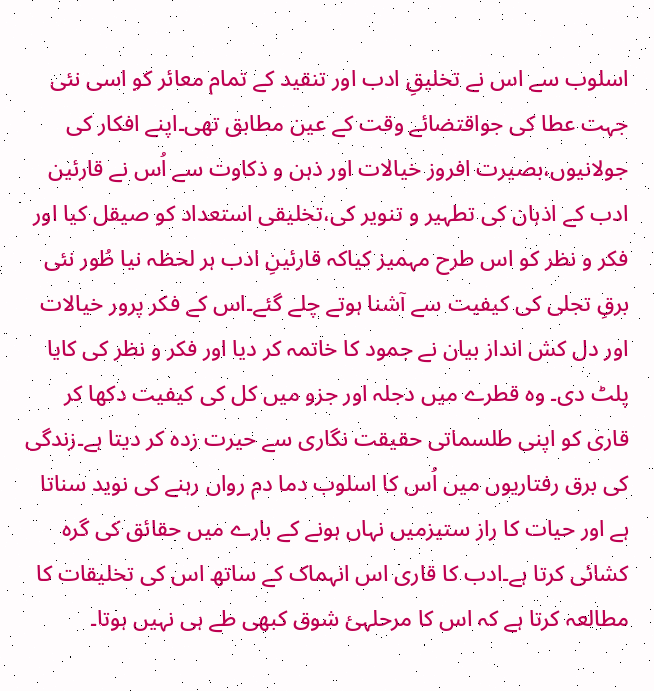اسلوب سے اس نے تخلیقِ ادب اور تنقید کے تمام معائر کو اسی نئی جہت عطا کی جواقتضائے وقت کے عین مطابق تھی۔اپنے افکار کی جولانیوں،بصیرت افروز خیالات اور ذہن و ذکاوت سے اُس نے قارئین ادب کے اذہان کی تطہیر و تنویر کی،تخلیقی استعداد کو صیقل کیا اور فکر و نظر کو اس طرح مہمیز کیاکہ قارئینِ ادب ہر لحظہ نیا طُور نئی برقِ تجلی کی کیفیت سے آشنا ہوتے چلے گئے۔اس کے فکر پرور خیالات اور دل کش انداز بیان نے جمود کا خاتمہ کر دیا اور فکر و نظر کی کایا پلٹ دی۔ وہ قطرے میں دجلہ اور جزو میں کل کی کیفیت دکھا کر قاری کو اپنی طلسماتی حقیقت نگاری سے حیرت زدہ کر دیتا ہے۔زندگی کی برق رفتاریوں میں اُس کا اسلوب دما دم رواں رہنے کی نوید سناتا ہے اور حیات کا راز ستیزمیں نہاں ہونے کے بارے میں حقائق کی گرہ کشائی کرتا ہے۔ادب کا قاری اس انہماک کے ساتھ اس کی تخلیقات کا مطالعہ کرتا ہے کہ اس کا مرحلہئ شوق کبھی طے ہی نہیں ہوتا۔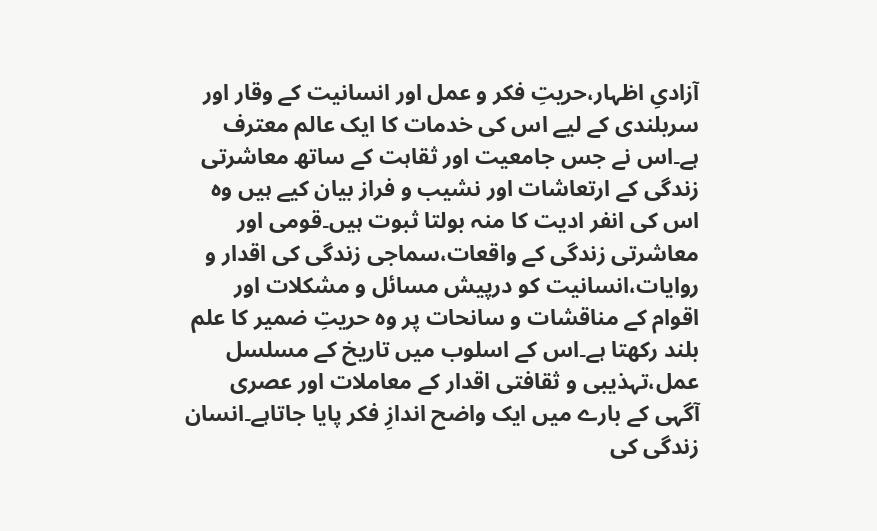آزادیِ اظہار،حریتِ فکر و عمل اور انسانیت کے وقار اور سربلندی کے لیے اس کی خدمات کا ایک عالم معترف ہے۔اس نے جس جامعیت اور ثقاہت کے ساتھ معاشرتی زندگی کے ارتعاشات اور نشیب و فراز بیان کیے ہیں وہ اس کی انفر ادیت کا منہ بولتا ثبوت ہیں۔قومی اور معاشرتی زندگی کے واقعات،سماجی زندگی کی اقدار و روایات،انسانیت کو درپیش مسائل و مشکلات اور اقوام کے مناقشات و سانحات پر وہ حریتِ ضمیر کا علم بلند رکھتا ہے۔اس کے اسلوب میں تاریخ کے مسلسل عمل،تہذیبی و ثقافتی اقدار کے معاملات اور عصری آگہی کے بارے میں ایک واضح اندازِ فکر پایا جاتاہے۔انسان زندگی کی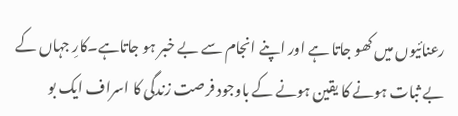رعنائیوں میں کھو جاتا ہے اور اپنے انجام سے بے خبر ہو جاتاہے۔کارِ جہاں کے بے ثبات ہونے کا یقین ہونے کے باوجود فرصت زندگی کا اسراف ایک بو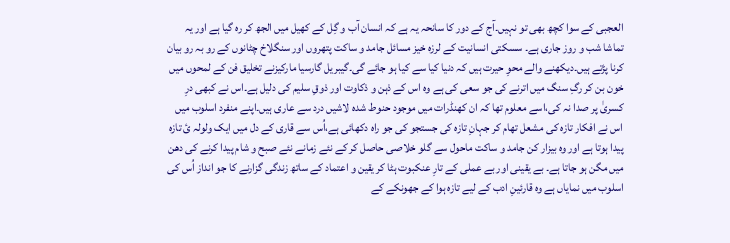العجبی کے سوا کچھ بھی تو نہیں۔آج کے دور کا سانحہ یہ ہے کہ انسان آب و گِل کے کھیل میں الجھ کر رہ گیا ہے اور یہ تماشا شب و روز جاری ہے۔ سسکتی انسانیت کے لرزہ خیز مسائل جامد و ساکت پتھروں اور سنگلاخ چٹانوں کے رو بہ رو بیان کرنا پڑتے ہیں۔دیکھنے والے محوِ حیرت ہیں کہ دنیا کیا سے کیا ہو جائے گی۔گیبریل گارسیا مارکیزنے تخلیق فن کے لمحوں میں خون بن کر رگِ سنگ میں اترنے کی جو سعی کی ہے وہ اس کے ذہن و ذکاوت اور ذوقِ سلیم کی دلیل ہے۔اس نے کبھی درِ کسریٰ پر صدا نہ کی،اسے معلوم تھا کہ ان کھنڈرات میں موجود حنوط شدہ لاشیں درد سے عاری ہیں۔اپنے منفرد اسلوب میں اس نے افکار تازہ کی مشعل تھام کر جہانِ تازہ کی جستجو کی جو راہ دکھائی ہے،اُس سے قاری کے دل میں ایک ولولہ ئ تازہ پیدا ہوتا ہے اور وہ بیزار کن جامد و ساکت ماحول سے گلو خلاصی حاصل کر کے نئے زمانے نئے صبح و شام پیدا کرنے کی دھن میں مگن ہو جاتا ہے۔ بے یقینی اور بے عملی کے تارِ عنکبوت ہٹا کر یقین و اعتماد کے ساتھ زندگی گزارنے کا جو انداز اُس کی اسلوب میں نمایاں ہے وہ قارئینِ ادب کے لیے تازہ ہوا کے جھونکے کے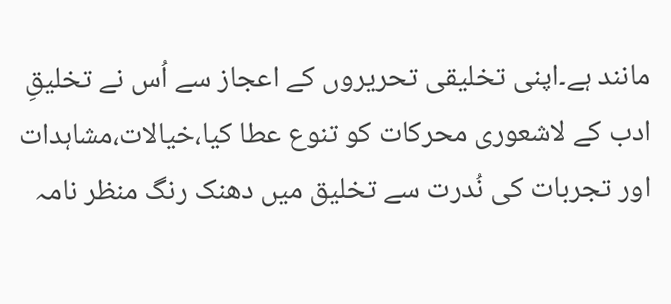مانند ہے۔اپنی تخلیقی تحریروں کے اعجاز سے اُس نے تخلیقِ ادب کے لاشعوری محرکات کو تنوع عطا کیا،خیالات،مشاہدات اور تجربات کی نُدرت سے تخلیق میں دھنک رنگ منظر نامہ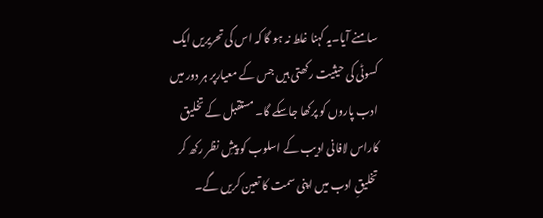سامنے آیا۔یہ کہنا غلط نہ ہو گا کہ اس کی تحریریں ایک کسوٹی کی حیثیت رکھتی ہیں جس کے معیارپر ہر دور میں ادب پاروں کو پرکھا جاسکے گا۔ مستقبل کے تخلیق کاراس لافانی ادیب کے اسلوب کو پیشِ نظر رکھ کر تخلیقِ ادب میں اپنی سمت کا تعین کریں گے۔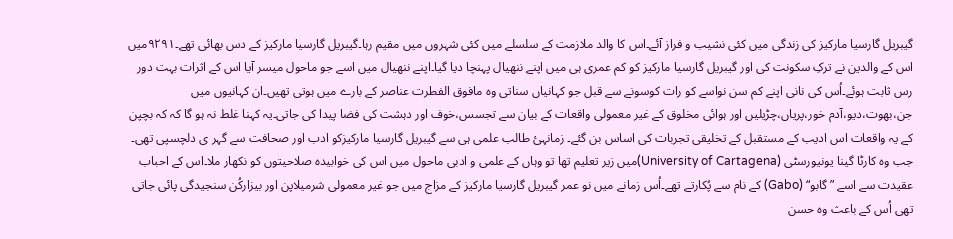گیبریل گارسیا مارکیز کی زندگی میں کئی نشیب و فراز آئے۔اس کا والد ملازمت کے سلسلے میں کئی شہروں میں مقیم رہا۔گیبریل گارسیا مارکیز کے دس بھائی تھے۔۹۲۹۱میں اس کے والدین نے ترکِ سکونت کی اور گیبریل گارسیا مارکیز کو کم عمری ہی میں اپنے ننھیال پہنچا دیا گیا۔اپنے ننھیال میں اسے جو ماحول میسر آیا اس کے اثرات بہت دور رس ثابت ہوئے۔اُس کی نانی اپنے کم سن نواسے کو رات کوسونے سے قبل جو کہانیاں سناتی وہ مافوق الفطرت عناصر کے بارے میں ہوتی تھیں۔ان کہانیوں میں جن،بھوت،دیو،آدم خور،پریاں،چڑیلیں اور ہوائی مخلوق کے غیر معمولی واقعات کے بیان سے تجسس،خوف اور دہشت کی فضا پیدا کی جاتی۔یہ کہنا غلط نہ ہو گا کہ کہ بچپن کے یہ واقعات اس ادیب کے مستقبل کے تخلیقی تجربات کی اساس بن گئے۔ زمانہئ طالب علمی ہی سے گیبریل گارسیا مارکیزکو ادب اور صحافت سے گہر ی دلچسپی تھی۔ جب وہ کارٹا گینا یونیورسٹی (University of Cartagena)میں زیر تعلیم تھا تو وہاں کے علمی و ادبی ماحول میں اس کی خوابیدہ صلاحیتوں کو نکھار ملا۔اس کے احباب عقیدت سے اسے ”گابو“ (Gabo) کے نام سے پُکارتے تھے۔اُس زمانے میں نو عمر گیبریل گارسیا مارکیز کے مزاج میں جو غیر معمولی شرمیلاپن اور بیزارکُن سنجیدگی پائی جاتی تھی اُس کے باعث وہ حسن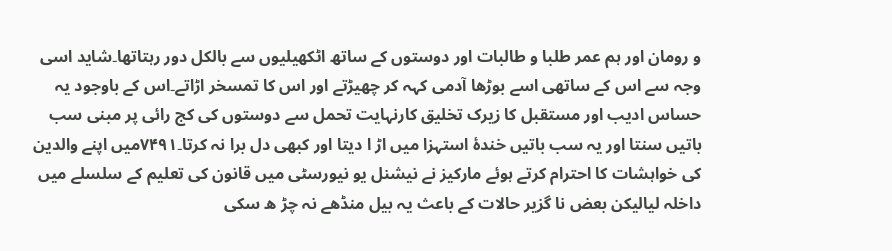و رومان اور ہم عمر طلبا و طالبات اور دوستوں کے ساتھ اٹکھیلیوں سے بالکل دور رہتاتھا۔شاید اسی وجہ سے اس کے ساتھی اسے بوڑھا آدمی کہہ کر چھیڑتے اور اس کا تمسخر اڑاتے۔اس کے باوجود یہ حساس ادیب اور مستقبل کا زیرک تخلیق کارنہایت تحمل سے دوستوں کی کج رائی پر مبنی سب باتیں سنتا اور یہ سب باتیں خندۂ استہزا میں اڑ ا دیتا اور کبھی دل برا نہ کرتا۔۷۴۹۱میں اپنے والدین کی خواہشات کا احترام کرتے ہوئے مارکیز نے نیشنل یو نیورسٹی میں قانون کی تعلیم کے سلسلے میں داخلہ لیالیکن بعض نا گزیر حالات کے باعث یہ بیل منڈھے نہ چڑ ھ سکی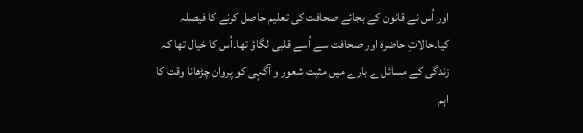اور اُس نے قانون کے بجائے صحافت کی تعلیم حاصل کرنے کا فیصلہ کیا۔حالاتِ حاضرہ اور صحافت سے اُسے قلبی لگاؤ تھا۔اُس کا خیال تھا کہ زندگی کے مسائل ے بارے میں مثبت شعور و آگہی کو پروان چڑھانا وقت کا اہم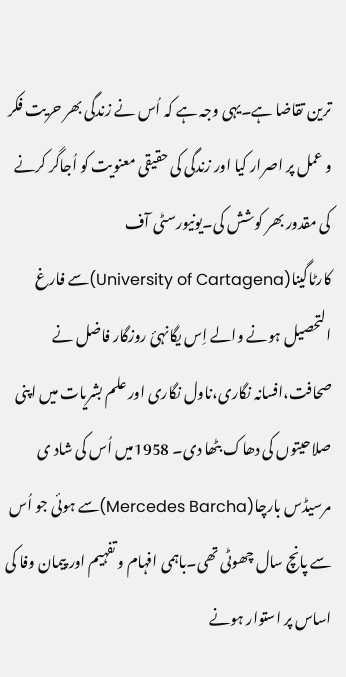ترین تقاضا ہے۔یہی وجہ ہے کہ اُس نے زندگی بھر حریت فکر و عمل پر اصرار کیا اور زندگی کی حقیقی معنویت کو اُجاگر کرنے کی مقدور بھر کوشش کی۔یونیورسٹی آف کارٹاگینا(University of Cartagena)سے فارغ التحصیل ہونے والے اِس یگانہئ روزگار فاضل نے صحافت،افسانہ نگاری،ناول نگاری اور علم بشریات میں اپنی صلاحیتوں کی دھاک بٹھا دی۔ 1958میں اُس کی شاد ی مرسیڈس بارچا(Mercedes Barcha)سے ہوئی جو اُس سے پانچ سال چھوٹی تھی۔باہمی افہام و تفہیم اور پیمان وفا کی اساس پر استوار ہونے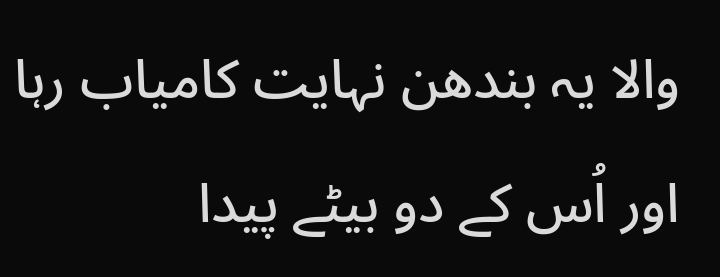والا یہ بندھن نہایت کامیاب رہا اور اُس کے دو بیٹے پیدا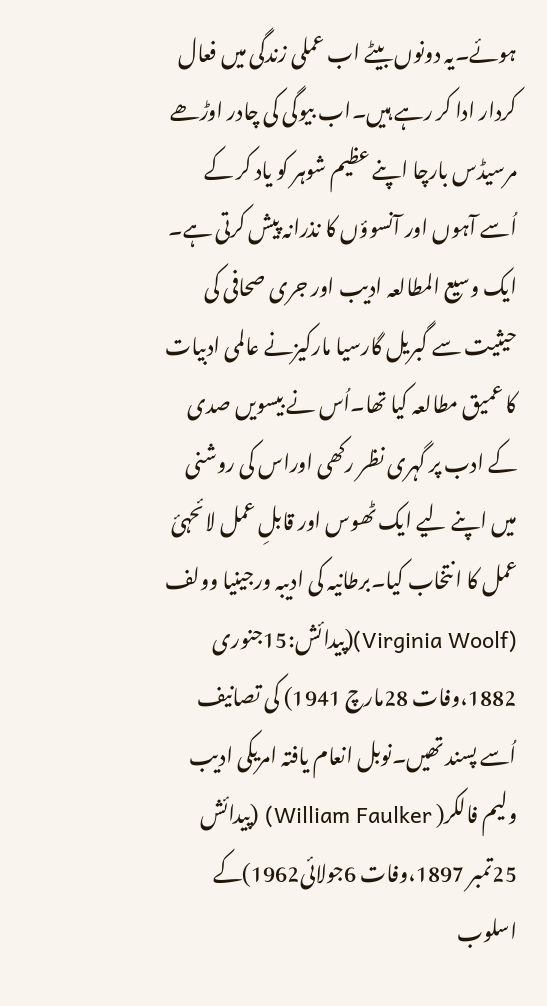ہوئے۔یہ دونوں بیٹے اب عملی زندگی میں فعال کردار ادا کر رہے ہیں۔اب بیوگی کی چادر اوڑھے مرسیڈس بارچا اپنے عظیم شوہر کو یاد کر کے اُسے آہوں اور آنسوؤں کا نذرانہ پیش کرتی ہے۔ ایک وسیع المطالعہ ادیب اور جری صحافی کی حیثیت سے گبریل گارسیا مارکیزنے عالمی ادبیات کا عمیق مطالعہ کیا تھا۔اُس نے بیسویں صدی کے ادب پر گہری نظر رکھی اوراس کی روشنی میں اپنے لیے ایک ٹھوس اور قابلِ عمل لائحہئ عمل کا انتخاب کیا۔برطانیہ کی ادیبہ ورجینیا وولف (Virginia Woolf)(پیدائش:15جنوری 1882،وفات 28مارچ 1941) کی تصانیف اُسے پسند تھیں۔نوبل انعام یافتہ امریکی ادیب ولیم فالکر( William Faulker) (پیدائش 25تمبر 1897،وفات 6جولائی1962)کے اسلوب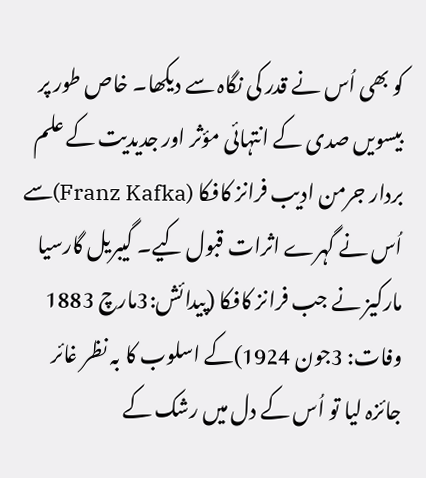کو بھی اُس نے قدر کی نگاہ سے دیکھا۔ خاص طور پر بیسویں صدی کے انتہائی مؤثر اور جدیدیت کے علم بردار جرمن ادیب فرانز کافکا (Franz Kafka)سے اُس نے گہرے اثرات قبول کیے۔ گیبریل گارسیا مارکیز نے جب فرانز کافکا (پیدائش:3مارچ 1883 وفات: 3جون 1924)کے اسلوب کا بہ نظر غائر جائزہ لیا تو اُس کے دل میں رشک کے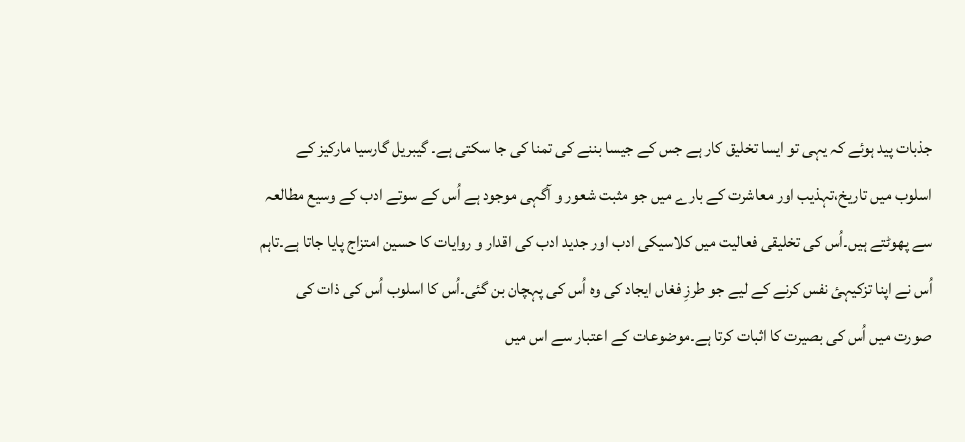جذبات پید ہوئے کہ یہی تو ایسا تخلیق کار ہے جس کے جیسا بننے کی تمنا کی جا سکتی ہے۔ گیبریل گارسیا مارکیز کے اسلوب میں تاریخ،تہذیب اور معاشرت کے بارے میں جو مثبت شعور و آگہی موجود ہے اُس کے سوتے ادب کے وسیع مطالعہ سے پھوٹتے ہیں۔اُس کی تخلیقی فعالیت میں کلاسیکی ادب اور جدید ادب کی اقدار و روایات کا حسین امتزاج پایا جاتا ہے۔تاہم اُس نے اپنا تزکیہئ نفس کرنے کے لیے جو طرزِ فغاں ایجاد کی وہ اُس کی پہچان بن گئی۔اُس کا اسلوب اُس کی ذات کی صورت میں اُس کی بصیرت کا اثبات کرتا ہے۔موضوعات کے اعتبار سے اس میں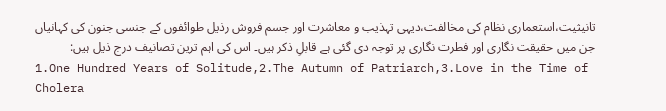تانیثیت،استعماری نظام کی مخالفت،دیہی تہذیب و معاشرت اور جسم فروش رذیل طوائفوں کے جنسی جنون کی کہانیاں جن میں حقیقت نگاری اور فطرت نگاری پر توجہ دی گئی ہے قابلِ ذکر ہیں۔ اس کی اہم ترین تصانیف درج ذیل ہیں:
1.One Hundred Years of Solitude,2.The Autumn of Patriarch,3.Love in the Time of Cholera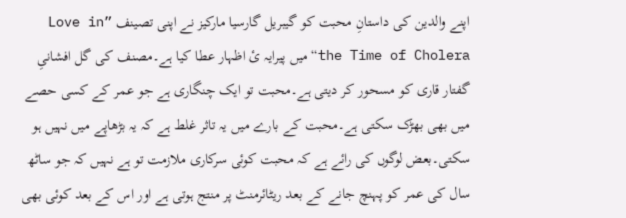اپنے والدین کی داستانِ محبت کو گیبریل گارسیا مارکیز نے اپنی تصینف ”Love in the Time of Cholera“میں پیرایہ ئ اظہار عطا کیا ہے۔مصنف کی گل افشانیِ گفتار قاری کو مسحور کر دیتی ہے۔محبت تو ایک چنگاری ہے جو عمر کے کسی حصے میں بھی بھڑک سکتی ہے۔محبت کے بارے میں یہ تاثر غلط ہے کہ یہ بڑھاپے میں نہیں ہو سکتی۔بعض لوگوں کی رائے ہے کہ محبت کوئی سرکاری ملازمت تو ہے نہیں کہ جو ساٹھ سال کی عمر کو پہنچ جانے کے بعد ریٹائرمنٹ پر منتج ہوتی ہے اور اس کے بعد کوئی بھی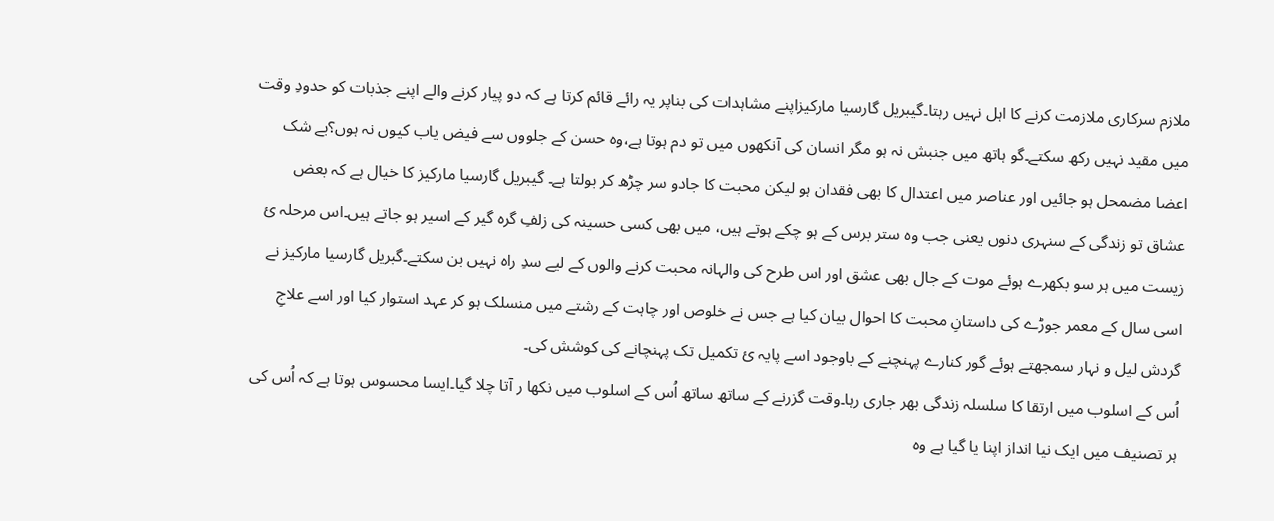ملازم سرکاری ملازمت کرنے کا اہل نہیں رہتا۔گیبریل گارسیا مارکیزاپنے مشاہدات کی بناپر یہ رائے قائم کرتا ہے کہ دو پیار کرنے والے اپنے جذبات کو حدودِ وقت میں مقید نہیں رکھ سکتے۔گو ہاتھ میں جنبش نہ ہو مگر انسان کی آنکھوں میں تو دم ہوتا ہے،وہ حسن کے جلووں سے فیض یاب کیوں نہ ہوں؟بے شک اعضا مضمحل ہو جائیں اور عناصر میں اعتدال کا بھی فقدان ہو لیکن محبت کا جادو سر چڑھ کر بولتا ہے۔ گیبریل گارسیا مارکیز کا خیال ہے کہ بعض عشاق تو زندگی کے سنہری دنوں یعنی جب وہ ستر برس کے ہو چکے ہوتے ہیں، میں بھی کسی حسینہ کی زلفِ گرہ گیر کے اسیر ہو جاتے ہیں۔اس مرحلہ ئ زیست میں ہر سو بکھرے ہوئے موت کے جال بھی عشق اور اس طرح کی والہانہ محبت کرنے والوں کے لیے سدِ راہ نہیں بن سکتے۔گبریل گارسیا مارکیز نے اسی سال کے معمر جوڑے کی داستانِ محبت کا احوال بیان کیا ہے جس نے خلوص اور چاہت کے رشتے میں منسلک ہو کر عہد استوار کیا اور اسے علاجِ گردش لیل و نہار سمجھتے ہوئے گور کنارے پہنچنے کے باوجود اسے پایہ ئ تکمیل تک پہنچانے کی کوشش کی۔
اُس کے اسلوب میں ارتقا کا سلسلہ زندگی بھر جاری رہا۔وقت گزرنے کے ساتھ ساتھ اُس کے اسلوب میں نکھا ر آتا چلا گیا۔ایسا محسوس ہوتا ہے کہ اُس کی ہر تصنیف میں ایک نیا انداز اپنا یا گیا ہے وہ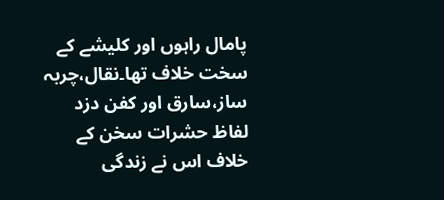پامال راہوں اور کلیشے کے سخت خلاف تھا۔نقال،چربہ ساز،سارق اور کفن دزد لفاظ حشرات سخن کے خلاف اس نے زندگی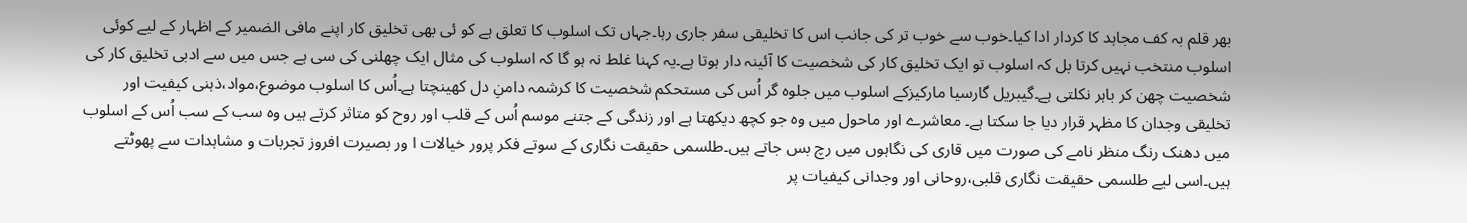بھر قلم بہ کف مجاہد کا کردار ادا کیا۔خوب سے خوب تر کی جانب اس کا تخلیقی سفر جاری رہا۔جہاں تک اسلوب کا تعلق ہے کو ئی بھی تخلیق کار اپنے مافی الضمیر کے اظہار کے لیے کوئی اسلوب منتخب نہیں کرتا بل کہ اسلوب تو ایک تخلیق کار کی شخصیت کا آئینہ دار ہوتا ہے۔یہ کہنا غلط نہ ہو گا کہ اسلوب کی مثال ایک چھلنی کی سی ہے جس میں سے ادبی تخلیق کار کی شخصیت چھن کر باہر نکلتی ہے۔گیبریل گارسیا مارکیزکے اسلوب میں جلوہ گر اُس کی مستحکم شخصیت کا کرشمہ دامنِ دل کھینچتا ہے۔اُس کا اسلوب موضوع،مواد،ذہنی کیفیت اور تخلیقی وجدان کا مظہر قرار دیا جا سکتا ہے۔ معاشرے اور ماحول میں وہ جو کچھ دیکھتا ہے اور زندگی کے جتنے موسم اُس کے قلب اور روح کو متاثر کرتے ہیں وہ سب کے سب اُس کے اسلوب میں دھنک رنگ منظر نامے کی صورت میں قاری کی نگاہوں میں رچ بس جاتے ہیں۔طلسمی حقیقت نگاری کے سوتے فکر پرور خیالات ا ور بصیرت افروز تجربات و مشاہدات سے پھوٹتے ہیں۔اسی لیے طلسمی حقیقت نگاری قلبی،روحانی اور وجدانی کیفیات پر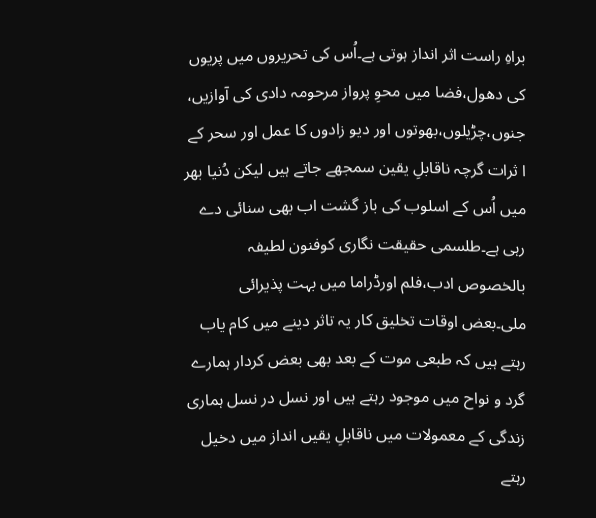براہِ راست اثر انداز ہوتی ہے۔اُس کی تحریروں میں پریوں کی دھول،فضا میں محوِ پرواز مرحومہ دادی کی آوازیں، جنوں،چڑیلوں،بھوتوں اور دیو زادوں کا عمل اور سحر کے ا ثرات گرچہ ناقابلِ یقین سمجھے جاتے ہیں لیکن دُنیا بھر میں اُس کے اسلوب کی باز گشت اب بھی سنائی دے رہی ہے۔طلسمی حقیقت نگاری کوفنون لطیفہ بالخصوص ادب،فلم اورڈراما میں بہت پذیرائی ملی۔بعض اوقات تخلیق کار یہ تاثر دینے میں کام یاب رہتے ہیں کہ طبعی موت کے بعد بھی بعض کردار ہمارے گرد و نواح میں موجود رہتے ہیں اور نسل در نسل ہماری زندگی کے معمولات میں ناقابلِ یقیں انداز میں دخیل رہتے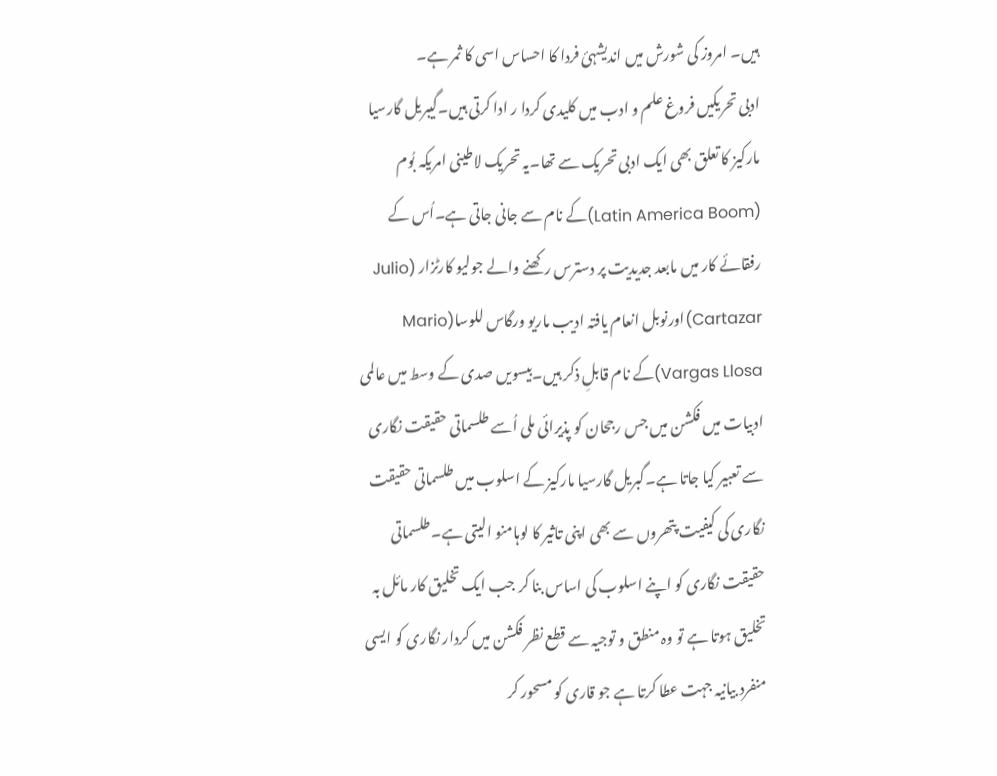ہیں۔ امروز کی شورش میں اندیشہئ فردا کا احساس اسی کا ثمر ہے۔
ادبی تحریکیں فروغ علم و ادب میں کلیدی کردا ر ادا کرتی ہیں۔گیبریل گارسیا مارکیز کا تعلق بھی ایک ادبی تحریک سے تھا۔یہ تحریک لاطینی امریکہ بُوم (Latin America Boom)کے نام سے جانی جاتی ہے۔اُس کے رفقائے کار میں مابعد جدیدیت پر دسترس رکھنے والے جولیو کارٹزار (Julio Cartazar)اورنوبل انعام یافتہ ادیب ماریو ورگاس للوسا(Mario Vargas Llosa)کے نام قابلِ ذکر ہیں۔بیسویں صدی کے وسط میں عالمی ادبیات میں فکشن میں جس رجحان کو پذیرائی ملی اُسے طلسماتی حقیقت نگاری سے تعبیر کیا جاتا ہے۔گبریل گارسیا مارکیز کے اسلوب میں طلسماتی حقیقت نگاری کی کیفیت پتھروں سے بھی اپنی تاثیر کا لوہامنو الیتی ہے۔طلسماتی حقیقت نگاری کو اپنے اسلوب کی اساس بنا کر جب ایک تخلیق کار مائل بہ تخلیق ہوتا ہے تو وہ منطق و توجیہ سے قطع نظر فکشن میں کردار نگاری کو ایسی منفرد بیانیہ جہت عطا کرتا ہے جو قاری کو مسحور کر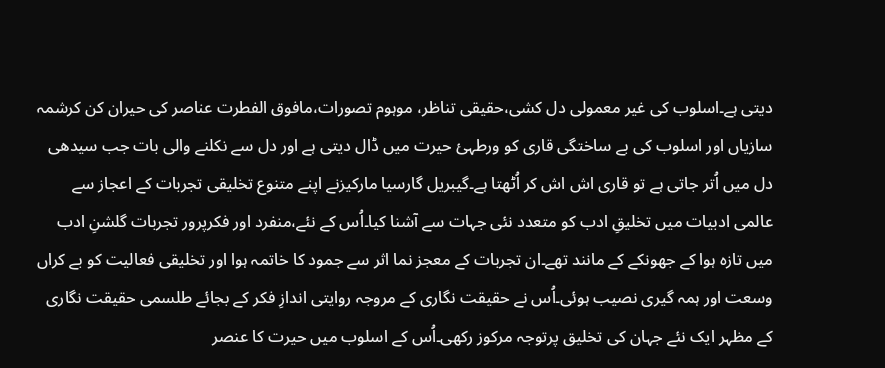دیتی ہے۔اسلوب کی غیر معمولی دل کشی،حقیقی تناظر، موہوم تصورات،مافوق الفطرت عناصر کی حیران کن کرشمہ سازیاں اور اسلوب کی بے ساختگی قاری کو ورطہئ حیرت میں ڈال دیتی ہے اور دل سے نکلنے والی بات جب سیدھی دل میں اُتر جاتی ہے تو قاری اش اش کر اُٹھتا ہے۔گیبریل گارسیا مارکیزنے اپنے متنوع تخلیقی تجربات کے اعجاز سے عالمی ادبیات میں تخلیقِ ادب کو متعدد نئی جہات سے آشنا کیا۔اُس کے نئے،منفرد اور فکرپرور تجربات گلشنِ ادب میں تازہ ہوا کے جھونکے کے مانند تھے۔ان تجربات کے معجز نما اثر سے جمود کا خاتمہ ہوا اور تخلیقی فعالیت کو بے کراں وسعت اور ہمہ گیری نصیب ہوئی۔اُس نے حقیقت نگاری کے مروجہ روایتی اندازِ فکر کے بجائے طلسمی حقیقت نگاری کے مظہر ایک نئے جہان کی تخلیق پرتوجہ مرکوز رکھی۔اُس کے اسلوب میں حیرت کا عنصر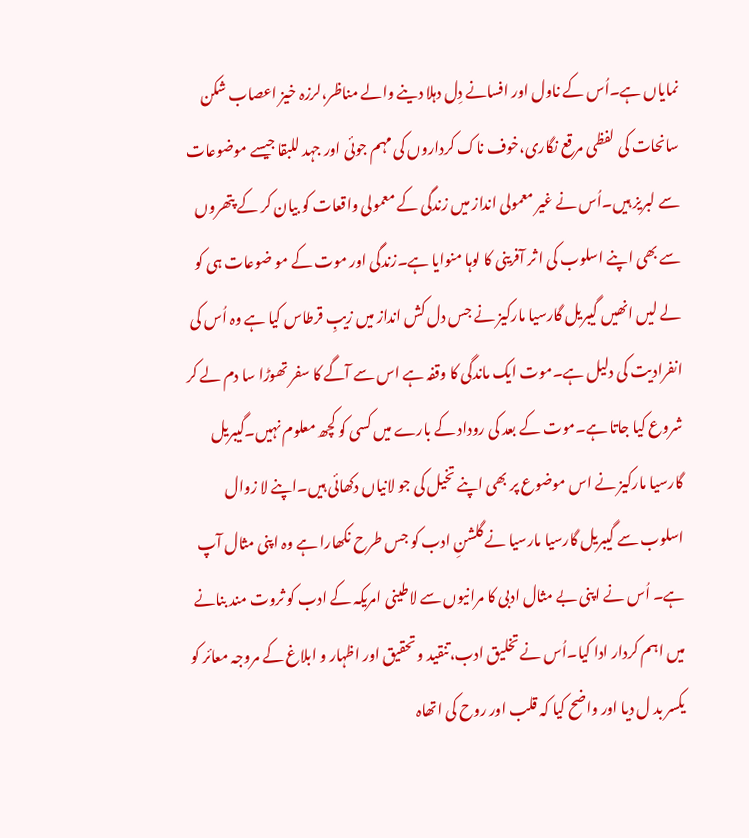نمایاں ہے۔اُس کے ناول اور افسانے دِل دہلا دینے والے مناظر،لرزہ خیز اعصاب شکن سانحات کی لفظی مرقع نگاری،خوف ناک کرداروں کی مہم جوئی اور جہد للبقا جیسے موضوعات سے لبریز ہیں۔اُس نے غیر معمولی انداز میں زندگی کے معمولی واقعات کو بیان کر کے پتھروں سے بھی اپنے اسلوب کی ا ثر آفرینی کا لوہا منوایا ہے۔زندگی اور موت کے مو ضوعات ہی کو لے لیں انھیں گیبریل گارسیا مارکیز نے جس دل کش انداز میں زیبِ قرطاس کیا ہے وہ اُس کی انفرادیت کی دلیل ہے۔موت ایک ماندگی کا وقفہ ہے اس سے آگے کا سفر تھوڑا سا دم لے کر شروع کیا جاتا ہے۔موت کے بعد کی روداد کے بارے میں کسی کو کچھ معلوم نہیں۔گیبریل گارسیا مارکیز نے اس موضوع پر بھی اپنے تخیل کی جو لانیاں دکھائی ہیں۔اپنے لا زوال اسلوب سے گیبریل گارسیا مارسیا نے گلشنِ ادب کو جس طرح نکھارا ہے وہ اپنی مثال آپ ہے۔ اُس نے اپنی بے مثال ادبی کا مرانیوں سے لاطینی امریکہ کے ادب کو ثروت مند بنانے میں اہم کردار ادا کیا۔اُس نے تخلیق ادب،تنقید و تحقیق اور اظہار و ابلاغ کے مروجہ معائر کو یکسر بد ل دیا اور واضح کیا کہ قلب اور روح کی اتھاہ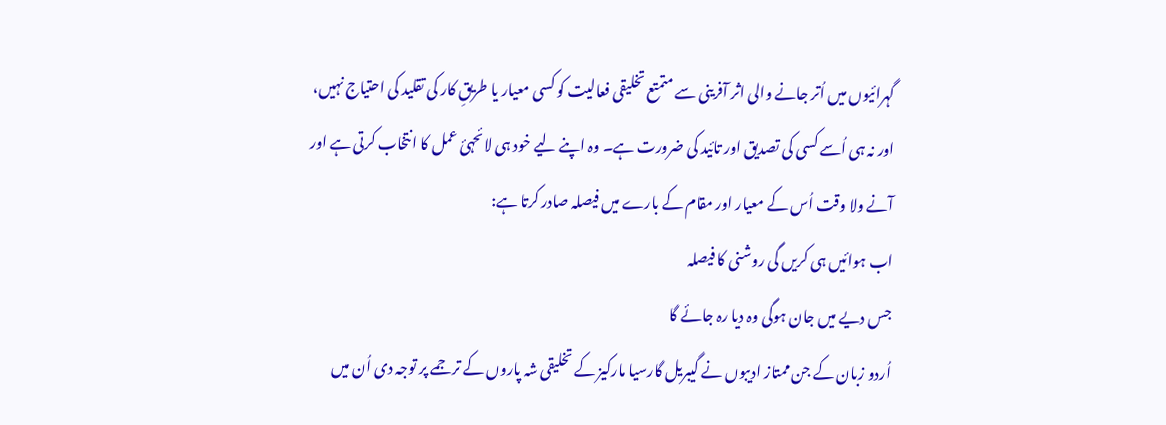گہرائیوں میں اُتر جانے والی اثر آفرینی سے متمتع تخلیقی فعالیت کو کسی معیار یا طریقِ کار کی تقلید کی احتیاج نہیں، اور نہ ہی اُسے کسی کی تصدیق اور تائید کی ضرورت ہے۔ وہ اپنے لیے خود ہی لائحہئ عمل کا انتخاب کرتی ہے اور آنے ولا وقت اُس کے معیار اور مقام کے بارے میں فیصلہ صادر کرتا ہے:
اب ہوائیں ہی کریں گی روشنی کا فیصلہ
جس دیے میں جان ہوگی وہ دیا رہ جائے گا
اُردو زبان کے جن ممتاز ادیبوں نے گیبریل گارسیا مارکیز کے تخلیقی شہ پاروں کے ترجمے پر توجہ دی اُن میں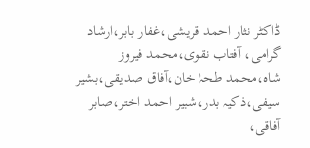ڈاکٹر نثار احمد قریشی،غفار بابر،ارشاد گرامی، آفتاب نقوی،محمد فیروز شاہ،محمد طحہٰ خان،آفاق صدیقی،بشیر سیفی،ذکیہ بدر،شبیر احمد اختر،صابر آفاقی،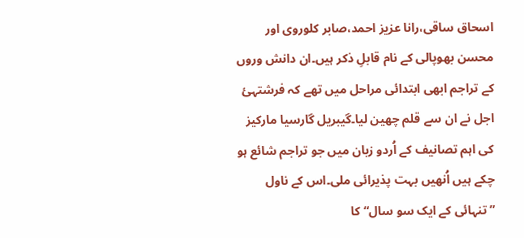اسحاق ساقی،رانا عزیز احمد،صابر کلوروی اور محسن بھوپالی کے نام قابلِ ذکر ہیں۔ان دانش وروں کے تراجم ابھی ابتدائی مراحل میں تھے کہ فرشتہئ اجل نے ان سے قلم چھین لیا۔گیبریل گارسیا مارکیز کی اہم تصانیف کے اُردو زبان میں جو تراجم شائع ہو چکے ہیں اُنھیں بہت پذیرائی ملی۔اس کے ناول ”تنہائی کے ایک سو سال“کا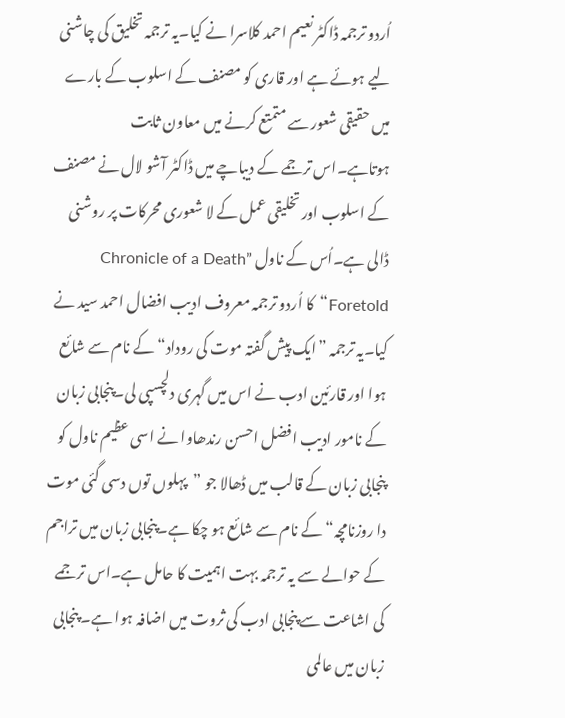اُردو ترجمہ ڈاکٹر نعیم احمد کلاسرا نے کیا۔یہ ترجمہ تخلیق کی چاشنی لیے ہوئے ہے اور قاری کو مصنف کے اسلوب کے بارے میں حقیقی شعور سے متمتع کرنے میں معاون ثابت ہوتاہے۔اس ترجمے کے دیباچے میں ڈاکٹر آشو لال نے مصنف کے اسلوب اور تخلیقی عمل کے لا شعوری محرکات پر روشنی ڈالی ہے۔اُس کے ناول ”Chronicle of a Death Foretold“کا اُردو ترجمہ معروف ادیب افضال احمد سید نے کیا۔یہ ترجمہ ”ایک پیش گفتہ موت کی روداد“کے نام سے شائع ہوا اور قارئین ادب نے اس میں گہری دلچسپی لی۔پنجابی زبان کے نامور ادیب افضل احسن رندھاوا نے اسی عظیم ناول کو پنجابی زبان کے قالب میں ڈھالا جو ”پہلوں توں دسی گئی موت دا روزنامچہ“کے نام سے شائع ہو چکا ہے۔پنجابی زبان میں تراجم کے حوالے سے یہ ترجمہ بہت اہمیت کا حامل ہے۔اس ترجمے کی اشاعت سے پنجابی ادب کی ثروت میں اضافہ ہوا ہے۔ پنجابی زبان میں عالمی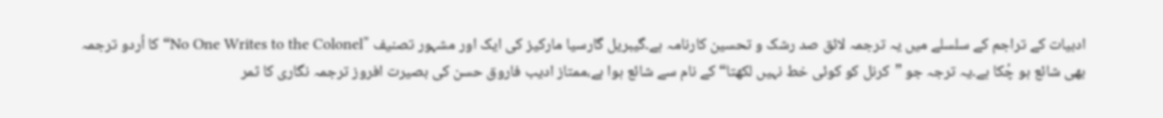ادبیات کے تراجم کے سلسلے میں یہ ترجمہ لائق صد رشک و تحسین کارنامہ ہے۔گیبریل گارسیا مارکیز کی ایک اور مشہور تصنیف ”No One Writes to the Colonel“کا اُردو ترجمہ بھی شائع ہو چُکا ہے۔یہ ترجہ جو ”کرنل کو کوئی خط نہیں لکھتا“کے نام سے شائع ہوا ہے،ممتاز ادیب فاروق حسن کی بصیرت افروز ترجمہ نگاری کا ثمر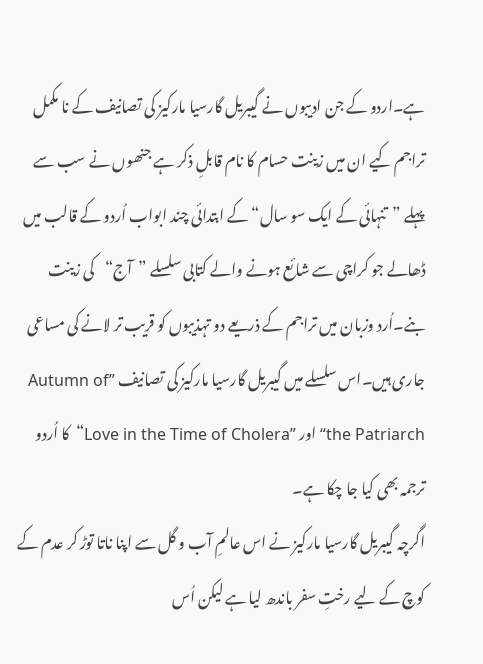ہے۔اردو کے جن ادیبوں نے گیبریل گارسیا مارکیز کی تصانیف کے نا مکمل تراجم کیے ان میں زینت حسام کا نام قابلِ ذکر ہے جنھوں نے سب سے پہلے ”تنہائی کے ایک سو سال“کے ابتدائی چند ابواب اُردو کے قالب میں ڈھالے جو کراچی سے شائع ہونے والے کتابی سلسلے ”آج“کی زینت بنے۔اُرد وزبان میں تراجم کے ذریعے دو تہذیبوں کو قریب تر لانے کی مساعی جاری ہیں۔اس سلسلے میں گیبریل گارسیا مارکیز کی تصانیف ”Autumn of the Patriarch“ اور ”Love in the Time of Cholera“کا اُردو ترجمہ بھی کیا جا چکا ہے۔
اگرچہ گیبریل گارسیا مارکیز نے اس عالمِ آب و گل سے اپنا ناتا توڑ کر عدم کے کوچ کے لیے رختِ سفر باندھ لیا ہے لیکن اُس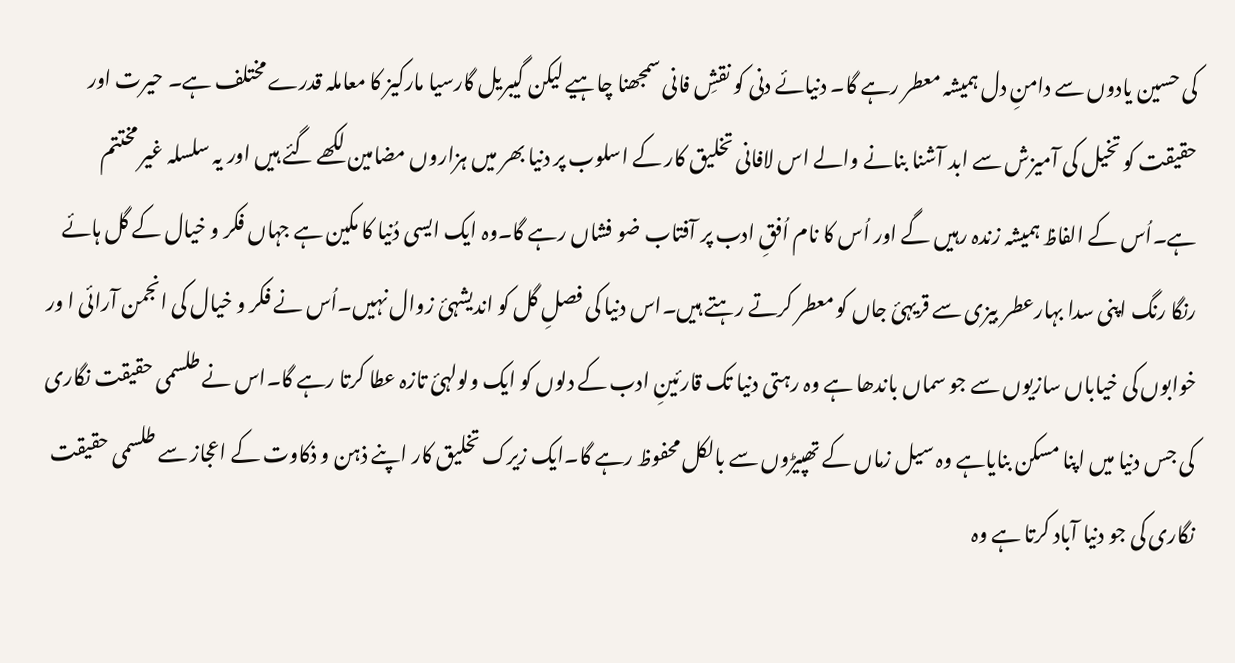کی حسین یادوں سے دامنِ دل ہمیشہ معطر رہے گا۔ دنیائے دنی کو نقشِ فانی سمجھنا چاہیے لیکن گیبریل گارسیا مارکیز کا معاملہ قدرے مختلف ہے۔ حیرت اور حقیقت کو تخیل کی آمیزش سے ابد آشنا بنانے والے اس لافانی تخلیق کار کے اسلوب پر دنیا بھر میں ہزاروں مضامین لکھے گئے ہیں اور یہ سلسلہ غیر مختتم ہے۔اُس کے الفاظ ہمیشہ زندہ رہیں گے اور اُس کا نام اُفقِ ادب پر آفتاب ضو فشاں رہے گا۔وہ ایک ایسی دُنیا کا مکین ہے جہاں فکر و خیال کے گل ہائے رنگا رنگ اپنی سدا بہارعطر بیزی سے قریہئ جاں کو معطر کرتے رہتے ہیں۔اس دنیا کی فصلِ گل کو اندیشہئ زوال نہیں۔اُس نے فکر و خیال کی انجمن آرائی ا ور خوابوں کی خیاباں سازیوں سے جو سماں باندھا ہے وہ رہتی دنیا تک قارئینِ ادب کے دلوں کو ایک ولولہئ تازہ عطا کرتا رہے گا۔اس نے طلسمی حقیقت نگاری کی جس دنیا میں اپنا مسکن بنایاہے وہ سیل زماں کے تھپیڑوں سے بالکل محفوظ رہے گا۔ایک زیرک تخلیق کار اپنے ذہن و ذکاوت کے اعجاز سے طلسمی حقیقت نگاری کی جو دنیا آباد کرتا ہے وہ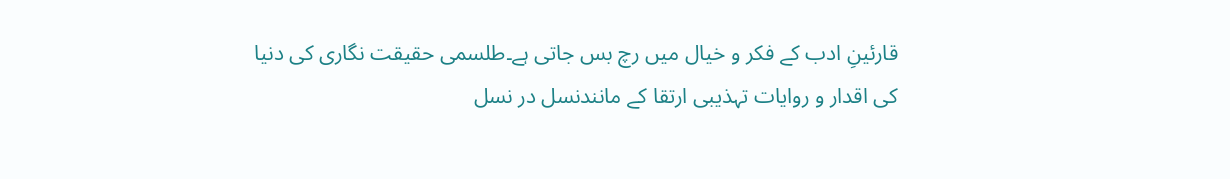قارئینِ ادب کے فکر و خیال میں رچ بس جاتی ہے۔طلسمی حقیقت نگاری کی دنیا کی اقدار و روایات تہذیبی ارتقا کے مانندنسل در نسل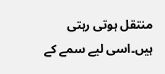منتقل ہوتی رہتی ہیں۔اسی لیے سمے کے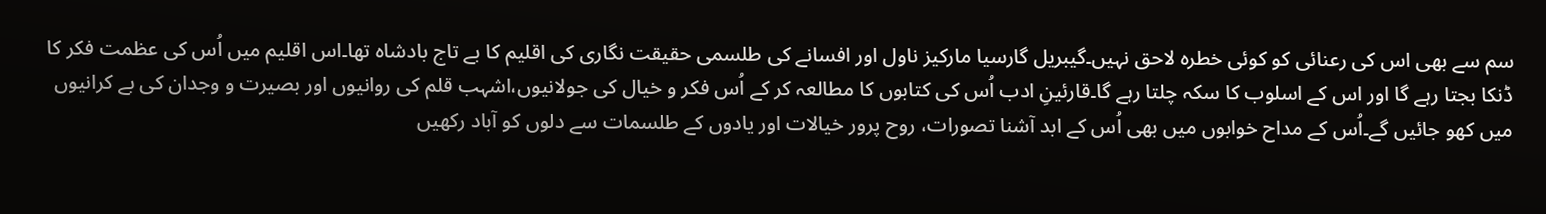سم سے بھی اس کی رعنائی کو کوئی خطرہ لاحق نہیں۔گیبریل گارسیا مارکیز ناول اور افسانے کی طلسمی حقیقت نگاری کی اقلیم کا بے تاج بادشاہ تھا۔اس اقلیم میں اُس کی عظمت فکر کا ڈنکا بجتا رہے گا اور اس کے اسلوب کا سکہ چلتا رہے گا۔قارئینِ ادب اُس کی کتابوں کا مطالعہ کر کے اُس فکر و خیال کی جولانیوں،اشہب قلم کی روانیوں اور بصیرت و وجدان کی بے کرانیوں میں کھو جائیں گے۔اُس کے مداح خوابوں میں بھی اُس کے ابد آشنا تصورات، روح پرور خیالات اور یادوں کے طلسمات سے دلوں کو آباد رکھیں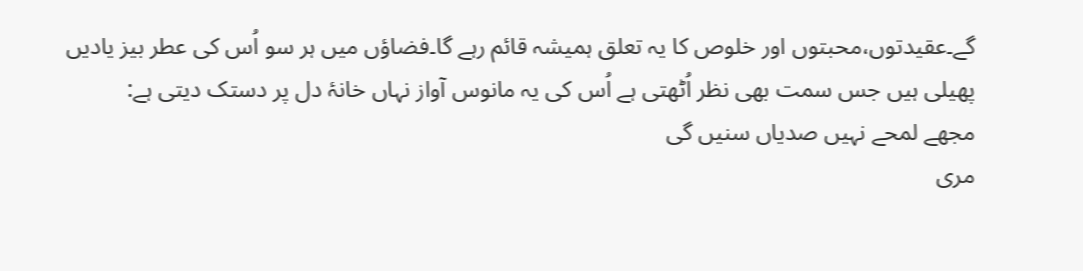گے۔عقیدتوں،محبتوں اور خلوص کا یہ تعلق ہمیشہ قائم رہے گا۔فضاؤں میں ہر سو اُس کی عطر بیز یادیں پھیلی ہیں جس سمت بھی نظر اُٹھتی ہے اُس کی یہ مانوس آواز نہاں خانۂ دل پر دستک دیتی ہے:
مجھے لمحے نہیں صدیاں سنیں گی
مری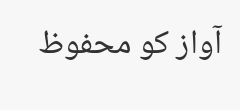آواز کو محفوظ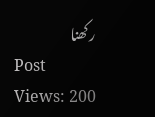رکھنا
Post Views: 200